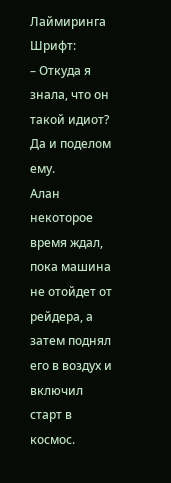Лаймиринга
Шрифт:
– Откуда я знала, что он такой идиот? Да и поделом ему.
Алан некоторое время ждал, пока машина не отойдет от рейдера, а затем поднял его в воздух и включил старт в космос.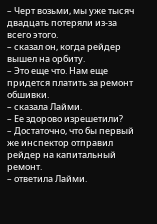– Черт возьми, мы уже тысяч двадцать потеряли из-за всего этого.
– сказал он, когда рейдер вышел на орбиту.
– Это еще что. Нам еще придется платить за ремонт обшивки.
– сказала Лайми.
– Ее здорово изрешетили?
– Достаточно, что бы первый же инспектор отправил рейдер на капитальный ремонт.
– ответила Лайми.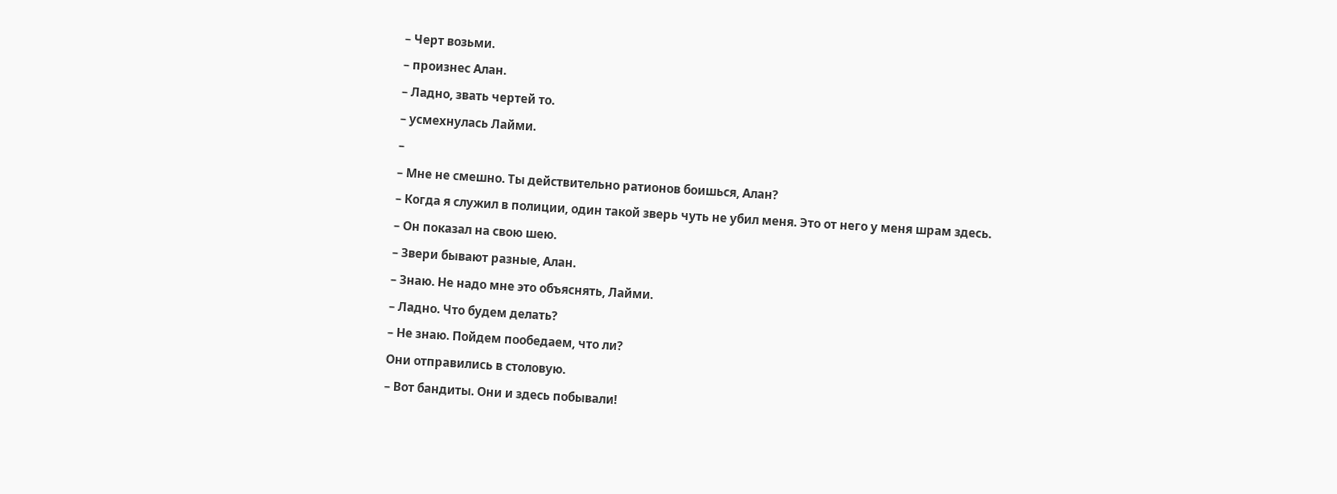– Черт возьми.
– произнес Алан.
– Ладно, звать чертей то.
– усмехнулась Лайми.
–
– Мне не смешно. Ты действительно ратионов боишься, Алан?
– Когда я служил в полиции, один такой зверь чуть не убил меня. Это от него у меня шрам здесь.
– Он показал на свою шею.
– Звери бывают разные, Алан.
– Знаю. Не надо мне это объяснять, Лайми.
– Ладно. Что будем делать?
– Не знаю. Пойдем пообедаем, что ли?
Они отправились в столовую.
– Вот бандиты. Они и здесь побывали!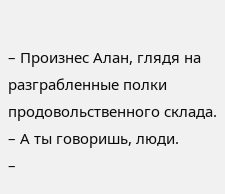– Произнес Алан, глядя на разграбленные полки продовольственного склада.
– А ты говоришь, люди.
–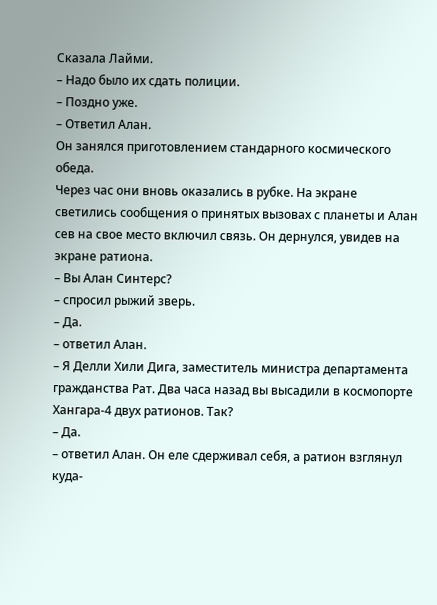Сказала Лайми.
– Надо было их сдать полиции.
– Поздно уже.
– Ответил Алан.
Он занялся приготовлением стандарного космического обеда.
Через час они вновь оказались в рубке. На экране светились сообщения о принятых вызовах с планеты и Алан сев на свое место включил связь. Он дернулся, увидев на экране ратиона.
– Вы Алан Синтерс?
– спросил рыжий зверь.
– Да.
– ответил Алан.
– Я Делли Хили Дига, заместитель министра департамента гражданства Рат. Два часа назад вы высадили в космопорте Хангара-4 двух ратионов. Так?
– Да.
– ответил Алан. Он еле сдерживал себя, а ратион взглянул куда-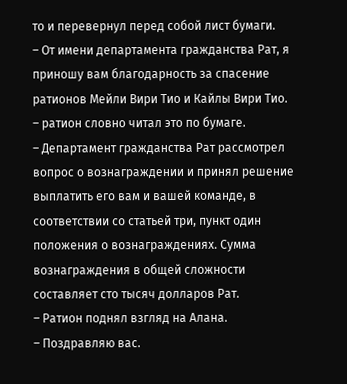то и перевернул перед собой лист бумаги.
– От имени департамента гражданства Рат, я приношу вам благодарность за спасение ратионов Мейли Вири Тио и Кайлы Вири Тио.
– ратион словно читал это по бумаге.
– Департамент гражданства Рат рассмотрел вопрос о вознаграждении и принял решение выплатить его вам и вашей команде, в соответствии со статьей три, пункт один положения о вознаграждениях. Сумма вознаграждения в общей сложности составляет сто тысяч долларов Рат.
– Ратион поднял взгляд на Алана.
– Поздравляю вас.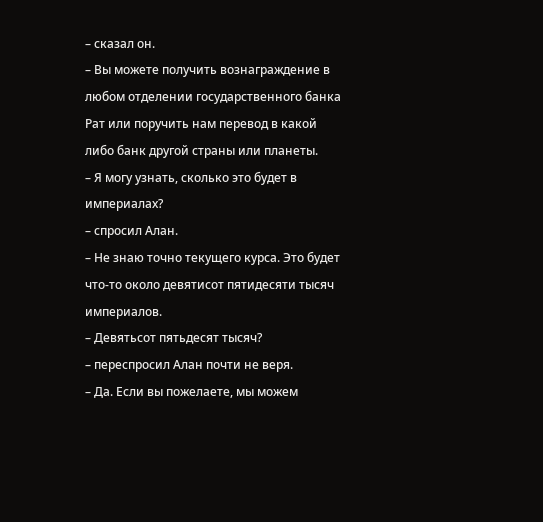– сказал он.
– Вы можете получить вознаграждение в любом отделении государственного банка Рат или поручить нам перевод в какой либо банк другой страны или планеты.
– Я могу узнать, сколько это будет в империалах?
– спросил Алан.
– Не знаю точно текущего курса. Это будет что-то около девятисот пятидесяти тысяч империалов.
– Девятьсот пятьдесят тысяч?
– переспросил Алан почти не веря.
– Да. Если вы пожелаете, мы можем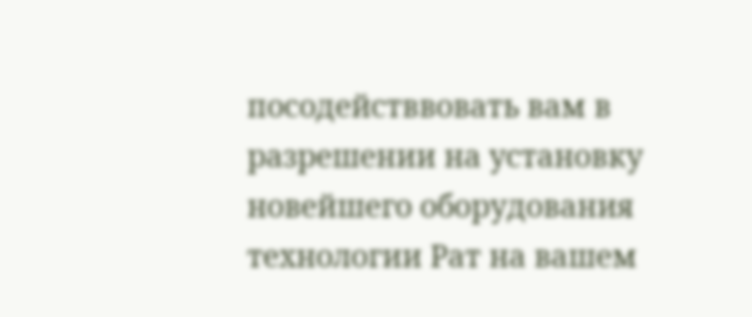посодействвовать вам в разрешении на установку новейшего оборудования технологии Рат на вашем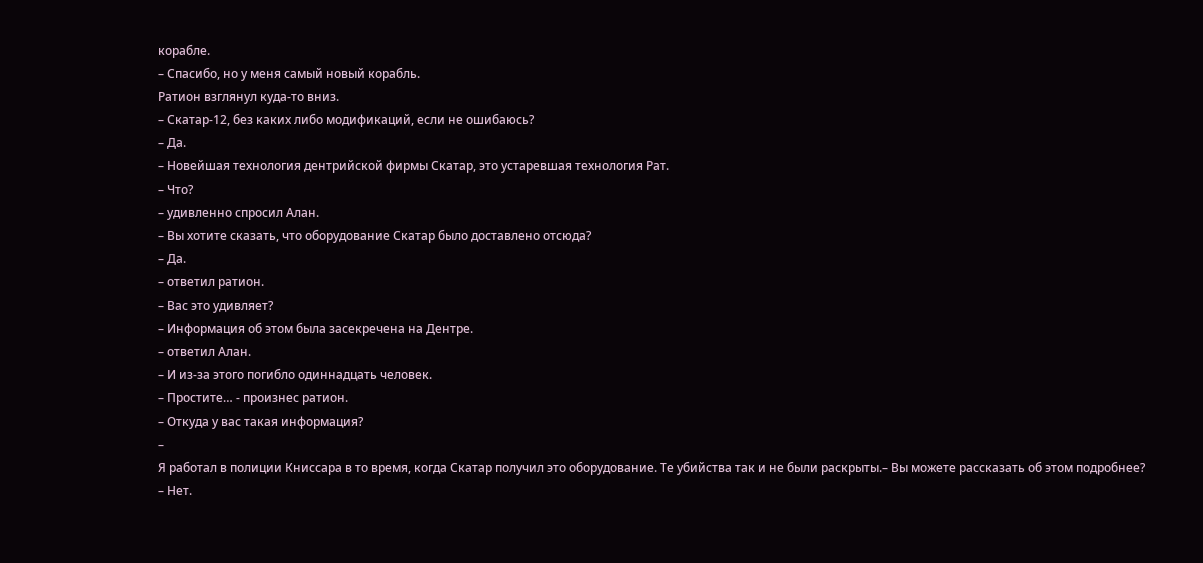корабле.
– Спасибо, но у меня самый новый корабль.
Ратион взглянул куда-то вниз.
– Скатар-12, без каких либо модификаций, если не ошибаюсь?
– Да.
– Новейшая технология дентрийской фирмы Скатар, это устаревшая технология Рат.
– Что?
– удивленно спросил Алан.
– Вы хотите сказать, что оборудование Скатар было доставлено отсюда?
– Да.
– ответил ратион.
– Вас это удивляет?
– Информация об этом была засекречена на Дентре.
– ответил Алан.
– И из-за этого погибло одиннадцать человек.
– Простите… - произнес ратион.
– Откуда у вас такая информация?
–
Я работал в полиции Книссара в то время, когда Скатар получил это оборудование. Те убийства так и не были раскрыты.– Вы можете рассказать об этом подробнее?
– Нет.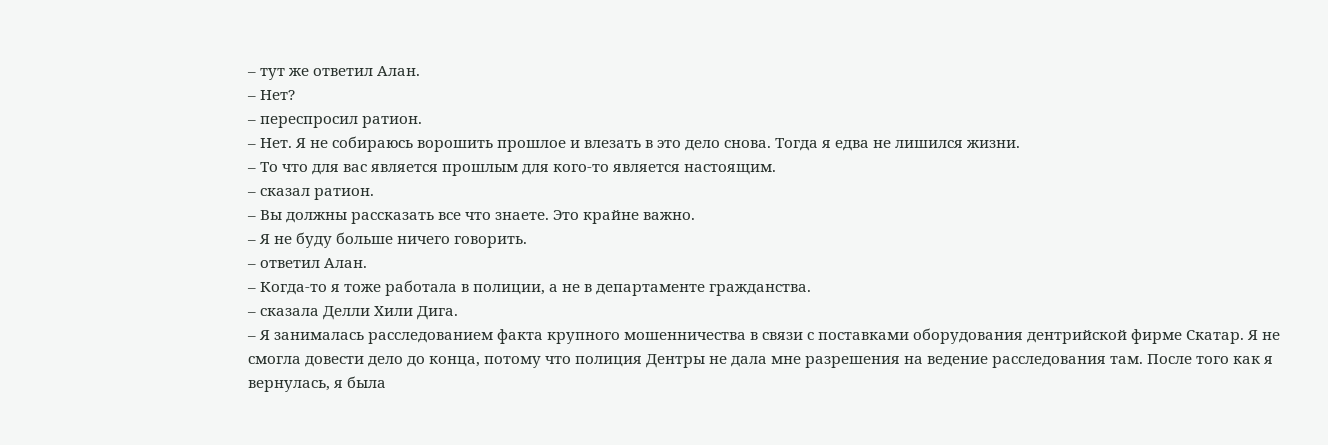– тут же ответил Алан.
– Нет?
– переспросил ратион.
– Нет. Я не собираюсь ворошить прошлое и влезать в это дело снова. Тогда я едва не лишился жизни.
– То что для вас является прошлым для кого-то является настоящим.
– сказал ратион.
– Вы должны рассказать все что знаете. Это крайне важно.
– Я не буду больше ничего говорить.
– ответил Алан.
– Когда-то я тоже работала в полиции, а не в департаменте гражданства.
– сказала Делли Хили Дига.
– Я занималась расследованием факта крупного мошенничества в связи с поставками оборудования дентрийской фирме Скатар. Я не смогла довести дело до конца, потому что полиция Дентры не дала мне разрешения на ведение расследования там. После того как я вернулась, я была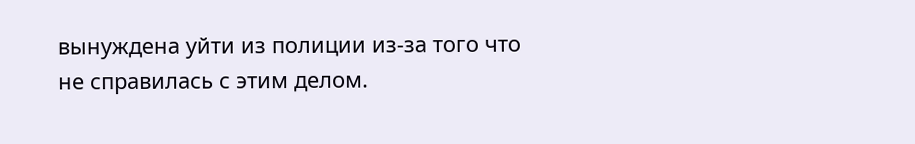вынуждена уйти из полиции из-за того что не справилась с этим делом.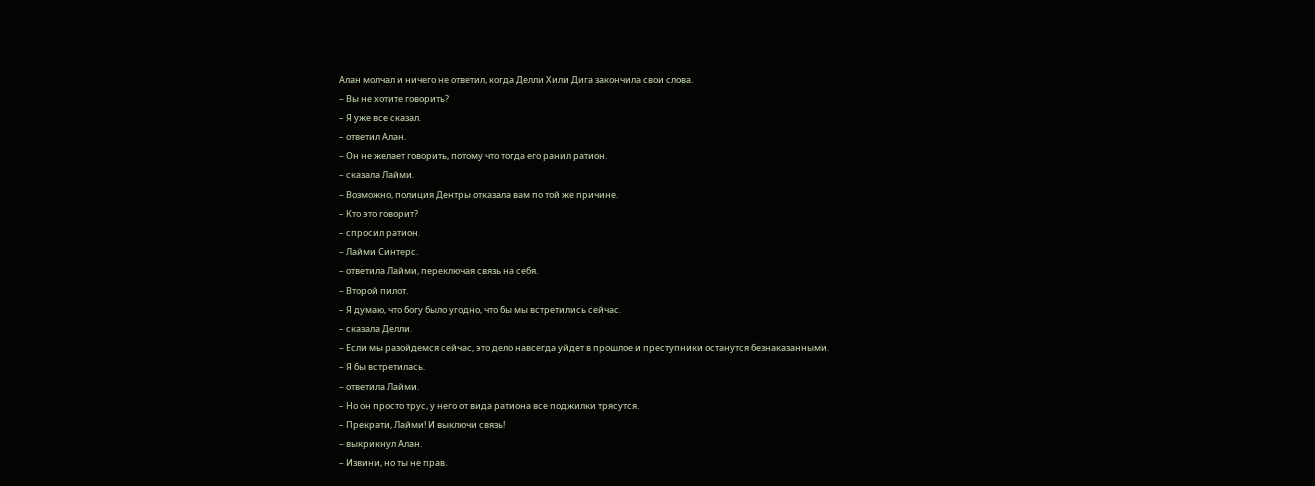Алан молчал и ничего не ответил, когда Делли Хили Дига закончила свои слова.
– Вы не хотите говорить?
– Я уже все сказал.
– ответил Алан.
– Он не желает говорить, потому что тогда его ранил ратион.
– сказала Лайми.
– Возможно, полиция Дентры отказала вам по той же причине.
– Кто это говорит?
– спросил ратион.
– Лайми Синтерс.
– ответила Лайми, переключая связь на себя.
– Второй пилот.
– Я думаю, что богу было угодно, что бы мы встретились сейчас.
– сказала Делли.
– Если мы разойдемся сейчас, это дело навсегда уйдет в прошлое и преступники останутся безнаказанными.
– Я бы встретилась.
– ответила Лайми.
– Но он просто трус, у него от вида ратиона все поджилки трясутся.
– Прекрати, Лайми! И выключи связь!
– выкрикнул Алан.
– Извини, но ты не прав.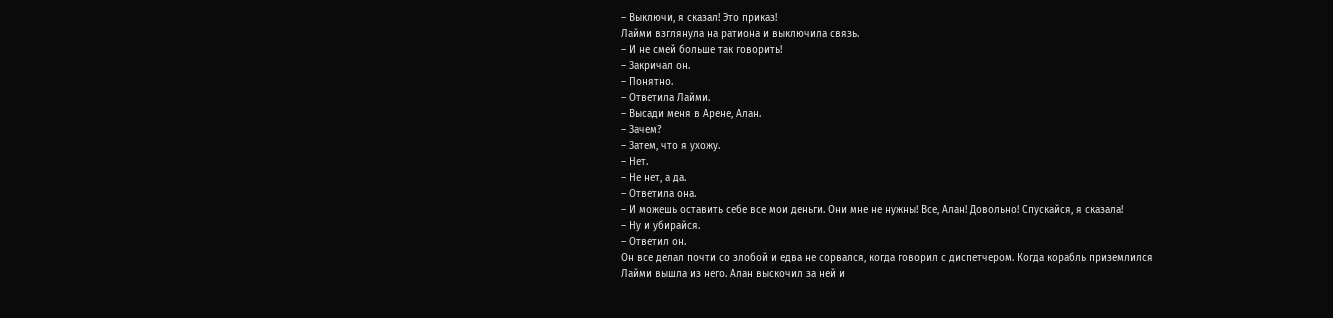– Выключи, я сказал! Это приказ!
Лайми взглянула на ратиона и выключила связь.
– И не смей больше так говорить!
– Закричал он.
– Понятно.
– Ответила Лайми.
– Высади меня в Арене, Алан.
– Зачем?
– Затем, что я ухожу.
– Нет.
– Не нет, а да.
– Ответила она.
– И можешь оставить себе все мои деньги. Они мне не нужны! Все, Алан! Довольно! Спускайся, я сказала!
– Ну и убирайся.
– Ответил он.
Он все делал почти со злобой и едва не сорвался, когда говорил с диспетчером. Когда корабль приземлился Лайми вышла из него. Алан выскочил за ней и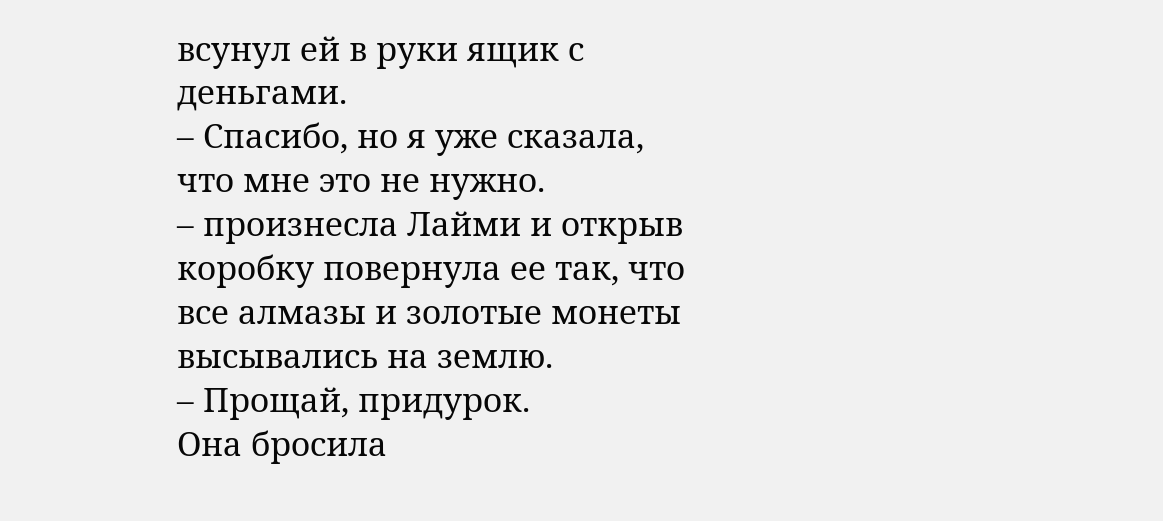всунул ей в руки ящик с деньгами.
– Спасибо, но я уже сказала, что мне это не нужно.
– произнесла Лайми и открыв коробку повернула ее так, что все алмазы и золотые монеты высывались на землю.
– Прощай, придурок.
Она бросила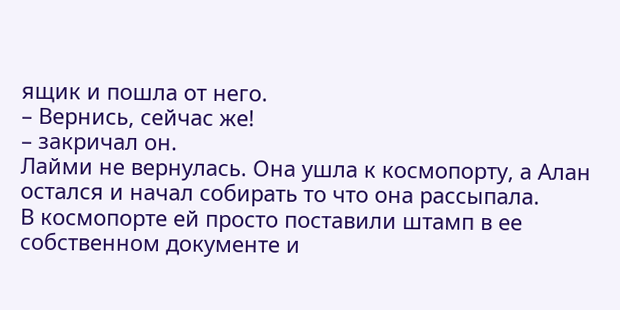ящик и пошла от него.
– Вернись, сейчас же!
– закричал он.
Лайми не вернулась. Она ушла к космопорту, а Алан остался и начал собирать то что она рассыпала.
В космопорте ей просто поставили штамп в ее собственном документе и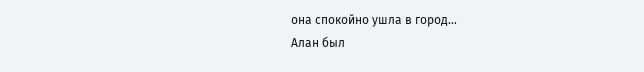она спокойно ушла в город…
Алан был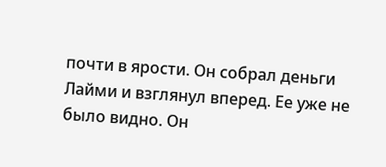почти в ярости. Он собрал деньги Лайми и взглянул вперед. Ее уже не было видно. Он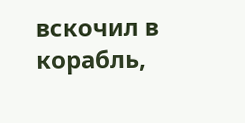вскочил в корабль,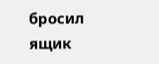бросил ящик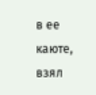в ее каюте, взял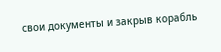свои документы и закрыв корабль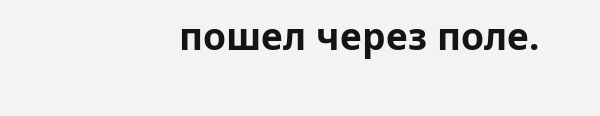пошел через поле.